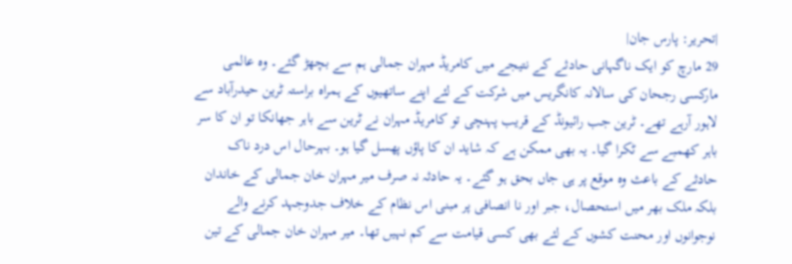|تحریر: پارس جان|
29 مارچ کو ایک ناگہانی حادثے کے نتیجے میں کامریڈ مہران جمالی ہم سے بچھڑ گئے۔ وہ عالمی مارکسی رجحان کی سالانہ کانگریس میں شرکت کے لئے اپنے ساتھیوں کے ہمراہ براستہ ٹرین حیدرآباد سے لاہور آرہے تھے۔ ٹرین جب رائیونڈ کے قریب پہنچی تو کامریڈ مہران نے ٹرین سے باہر جھانکا تو ان کا سر باہر کھمبے سے ٹکرا گیا۔ یہ بھی ممکن ہے کہ شاید ان کا پاؤں پھسل گیا ہو۔ بہرحال اس درد ناک حادثے کے باعث وہ موقع پر ہی جاں بحق ہو گئے۔ یہ حادثہ نہ صرف میر مہران خان جمالی کے خاندان بلکہ ملک بھر میں استحصال، جبر اور نا انصافی پر مبنی اس نظام کے خلاف جدوجہد کرنے والے نوجوانوں اور محنت کشوں کے لئے بھی کسی قیامت سے کم نہیں تھا۔ میر مہران خان جمالی کے تین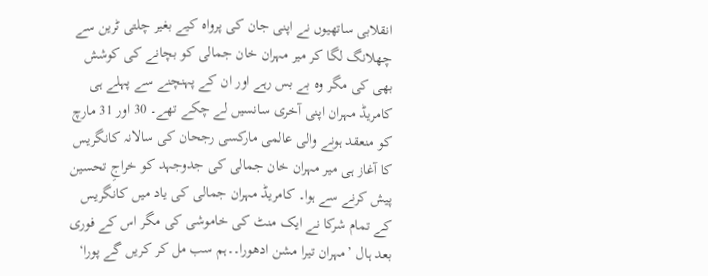انقلابی ساتھیوں نے اپنی جان کی پرواہ کیے بغیر چلتی ٹرین سے چھلانگ لگا کر میر مہران خان جمالی کو بچانے کی کوشش بھی کی مگر وہ بے بس رہے اور ان کے پہنچنے سے پہلے ہی کامریڈ مہران اپنی آخری سانسیں لے چکے تھے۔ 30 اور 31 مارچ کو منعقد ہونے والی عالمی مارکسی رجحان کی سالانہ کانگریس کا آغاز ہی میر مہران خان جمالی کی جدوجہد کو خراجِ تحسین پیش کرنے سے ہوا۔ کامریڈ مہران جمالی کی یاد میں کانگریس کے تمام شرکا نے ایک منٹ کی خاموشی کی مگر اس کے فوری بعد ہال ’مہران تیرا مشن ادھورا۔۔ہم سب مل کر کریں گے پورا‘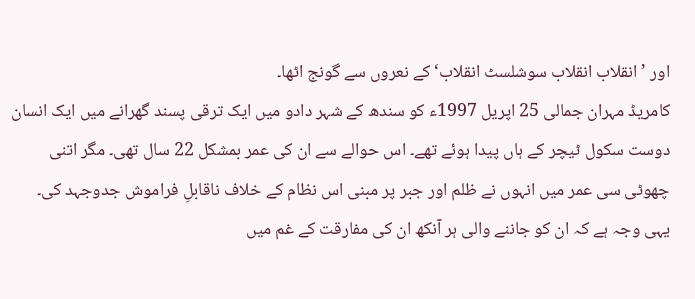اور ’انقلاب انقلاب سوشلسٹ انقلاب‘ کے نعروں سے گونج اٹھا۔
کامریڈ مہران جمالی 25 اپریل 1997ء کو سندھ کے شہر دادو میں ایک ترقی پسند گھرانے میں ایک انسان دوست سکول ٹیچر کے ہاں پیدا ہوئے تھے۔ اس حوالے سے ان کی عمر بمشکل 22 سال تھی۔ مگر اتنی چھوٹی سی عمر میں انہوں نے ظلم اور جبر پر مبنی اس نظام کے خلاف ناقابلِ فراموش جدوجہد کی۔ یہی وجہ ہے کہ ان کو جاننے والی ہر آنکھ ان کی مفارقت کے غم میں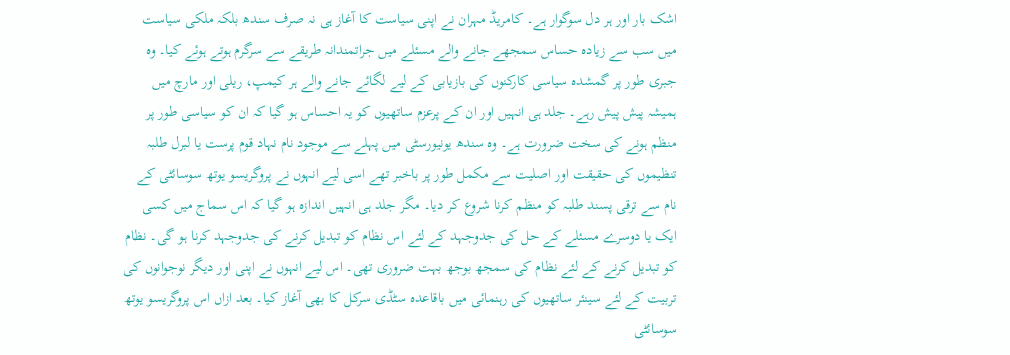اشک بار اور ہر دل سوگوار ہے۔ کامریڈ مہران نے اپنی سیاست کا آغاز ہی نہ صرف سندھ بلکہ ملکی سیاست میں سب سے زیادہ حساس سمجھے جانے والے مسئلے میں جراتمندانہ طریقے سے سرگرم ہوتے ہوئے کیا۔ وہ جبری طور پر گمشدہ سیاسی کارکنوں کی بازیابی کے لیے لگائے جانے والے ہر کیمپ، ریلی اور مارچ میں ہمیشہ پیش پیش رہے۔ جلد ہی انہیں اور ان کے پرعزم ساتھیوں کو یہ احساس ہو گیا کہ ان کو سیاسی طور پر منظم ہونے کی سخت ضرورت ہے۔ وہ سندھ یونیورسٹی میں پہلے سے موجود نام نہاد قوم پرست یا لبرل طلبہ تنظیموں کی حقیقت اور اصلیت سے مکمل طور پر باخبر تھے اسی لیے انہوں نے پروگریسو یوتھ سوسائٹی کے نام سے ترقی پسند طلبہ کو منظم کرنا شروع کر دیا۔ مگر جلد ہی انہیں اندازہ ہو گیا کہ اس سماج میں کسی ایک یا دوسرے مسئلے کے حل کی جدوجہد کے لئے اس نظام کو تبدیل کرنے کی جدوجہد کرنا ہو گی۔ نظام کو تبدیل کرنے کے لئے نظام کی سمجھ بوجھ بہت ضروری تھی۔ اس لیے انہوں نے اپنی اور دیگر نوجوانوں کی تربیت کے لئے سینئر ساتھیوں کی رہنمائی میں باقاعدہ سٹڈی سرکل کا بھی آغاز کیا۔ بعد ازاں اس پروگریسو یوتھ سوسائٹی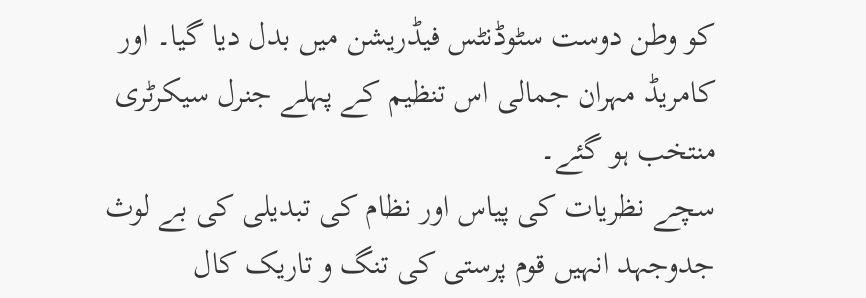کو وطن دوست سٹوڈنٹس فیڈریشن میں بدل دیا گیا۔ اور کامریڈ مہران جمالی اس تنظیم کے پہلے جنرل سیکرٹری منتخب ہو گئے۔
سچے نظریات کی پیاس اور نظام کی تبدیلی کی بے لوث جدوجہد انہیں قوم پرستی کی تنگ و تاریک کال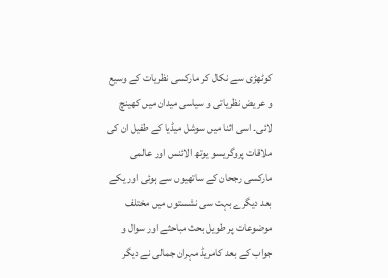کوٹھڑی سے نکال کر مارکسی نظریات کے وسیع و عریض نظریاتی و سیاسی میدان میں کھینچ لائی۔ اسی اثنا میں سوشل میڈیا کے طفیل ان کی ملاقات پروگریسو یوتھ الائنس اور عالمی مارکسی رجحان کے ساتھیوں سے ہوئی اور یکے بعد دیگرے بہت سی نشستوں میں مختلف موضوعات پر طویل بحث مباحثے اور سوال و جواب کے بعد کامریڈ مہران جمالی نے دیگر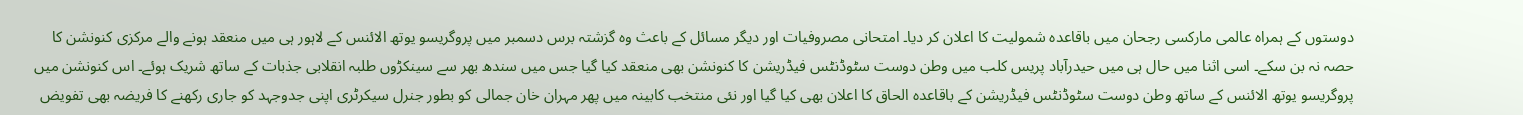دوستوں کے ہمراہ عالمی مارکسی رجحان میں باقاعدہ شمولیت کا اعلان کر دیا۔ امتحانی مصروفیات اور دیگر مسائل کے باعث وہ گزشتہ برس دسمبر میں پروگریسو یوتھ الائنس کے لاہور ہی میں منعقد ہونے والے مرکزی کنونشن کا حصہ نہ بن سکے۔ اسی اثنا میں حال ہی میں حیدرآباد پریس کلب میں وطن دوست سٹوڈنٹس فیڈریشن کا کنونشن بھی منعقد کیا گیا جس میں سندھ بھر سے سینکڑوں طلبہ انقلابی جذبات کے ساتھ شریک ہوئے۔ اس کنونشن میں پروگریسو یوتھ الائنس کے ساتھ وطن دوست سٹوڈنٹس فیڈریشن کے باقاعدہ الحاق کا اعلان بھی کیا گیا اور نئی منتخب کابینہ میں پھر مہران خان جمالی کو بطور جنرل سیکرٹری اپنی جدوجہد کو جاری رکھنے کا فریضہ بھی تفویض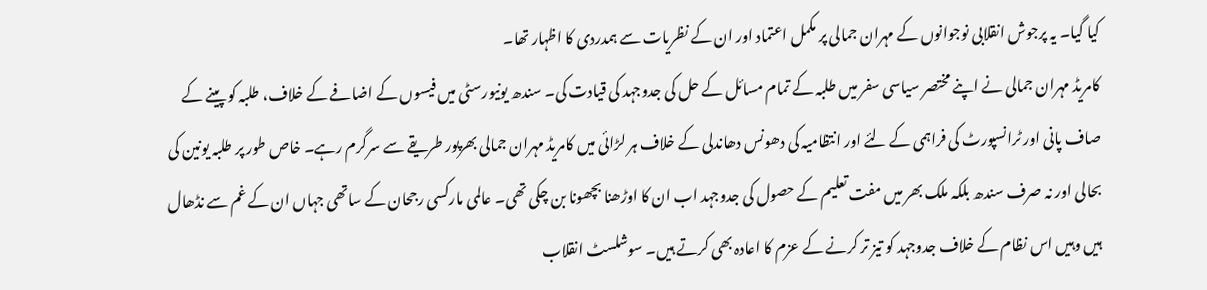کیا گیا۔ یہ پرجوش انقلابی نوجوانوں کے مہران جمالی پر مکمل اعتماد اور ان کے نظریات سے ہمدردی کا اظہار تھا۔
کامریڈ مہران جمالی نے اپنے مختصر سیاسی سفر میں طلبہ کے تمام مسائل کے حل کی جدوجہد کی قیادت کی۔ سندھ یونیورسٹی میں فیسوں کے اضافے کے خلاف، طلبہ کو پینے کے صاف پانی اور ٹرانسپورٹ کی فراہمی کے لئے اور انتظامیہ کی دھونس دھاندلی کے خلاف ہر لڑائی میں کامریڈ مہران جمالی بھرپور طریقے سے سرگرم رہے۔ خاص طور پر طلبہ یونین کی بحالی اور نہ صرف سندھ بلکہ ملک بھر میں مفت تعلیم کے حصول کی جدوجہد اب ان کا اوڑھنا بچھونا بن چکی تھی۔ عالمی مارکسی رجحان کے ساتھی جہاں ان کے غم سے نڈھال ہیں وہیں اس نظام کے خلاف جدوجہد کو تیز تر کرنے کے عزم کا اعادہ بھی کرتے ہیں۔ سوشلسٹ انقلاب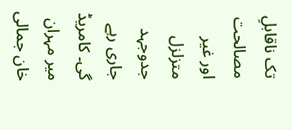تک ناقابلِ مصالحت اور غیر متزلزل جدوجہد جاری رہے گی۔ کامریڈ میر مہران خان جمالی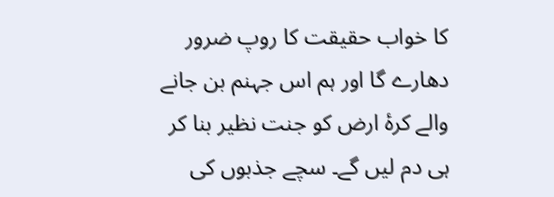کا خواب حقیقت کا روپ ضرور دھارے گا اور ہم اس جہنم بن جانے والے کرۂ ارض کو جنت نظیر بنا کر ہی دم لیں گے۔ سچے جذبوں کی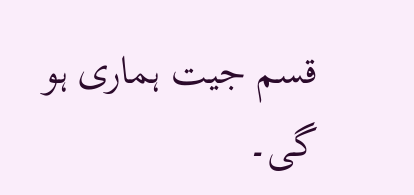قسم جیت ہماری ہو گی۔